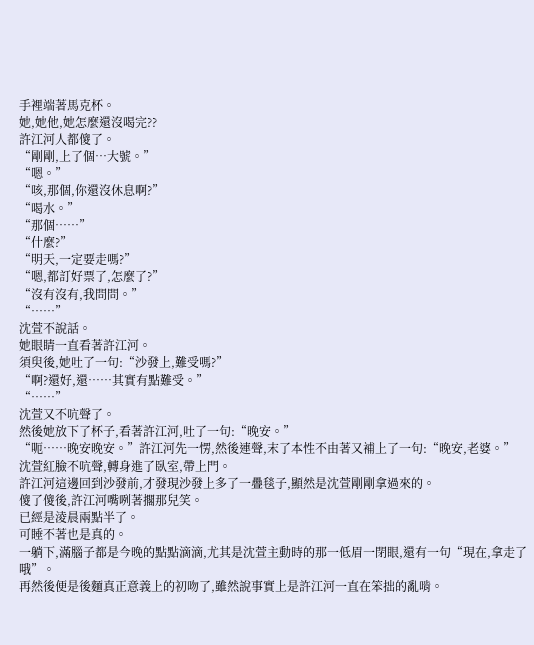手裡端著馬克杯。
她,她他,她怎麼還沒喝完??
許江河人都傻了。
“剛剛,上了個…大號。”
“嗯。”
“咳,那個,你還沒休息啊?”
“喝水。”
“那個……”
“什麼?”
“明天,一定要走嗎?”
“嗯,都訂好票了,怎麼了?”
“沒有沒有,我問問。”
“……”
沈萱不說話。
她眼睛一直看著許江河。
須臾後,她吐了一句:“沙發上,難受嗎?”
“啊?還好,還……其實有點難受。”
“……”
沈萱又不吭聲了。
然後她放下了杯子,看著許江河,吐了一句:“晚安。”
“呃……晚安晚安。”許江河先一愣,然後連聲,末了本性不由著又補上了一句:“晚安,老婆。”
沈萱紅臉不吭聲,轉身進了臥室,帶上門。
許江河這邊回到沙發前,才發現沙發上多了一疊毯子,顯然是沈萱剛剛拿過來的。
傻了傻後,許江河嘴咧著擱那兒笑。
已經是淩晨兩點半了。
可睡不著也是真的。
一躺下,滿腦子都是今晚的點點滴滴,尤其是沈萱主動時的那一低眉一閉眼,還有一句“現在,拿走了哦”。
再然後便是後麵真正意義上的初吻了,雖然說事實上是許江河一直在笨拙的亂啃。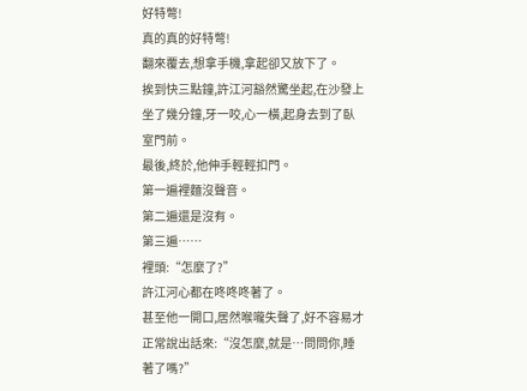好特彆!
真的真的好特彆!
翻來覆去,想拿手機,拿起卻又放下了。
挨到快三點鐘,許江河豁然驚坐起,在沙發上坐了幾分鐘,牙一咬,心一橫,起身去到了臥室門前。
最後,終於,他伸手輕輕扣門。
第一遍裡麵沒聲音。
第二遍還是沒有。
第三遍……
裡頭:“怎麼了?”
許江河心都在咚咚咚著了。
甚至他一開口,居然喉嚨失聲了,好不容易才正常說出話來:“沒怎麼,就是…問問你,睡著了嗎?”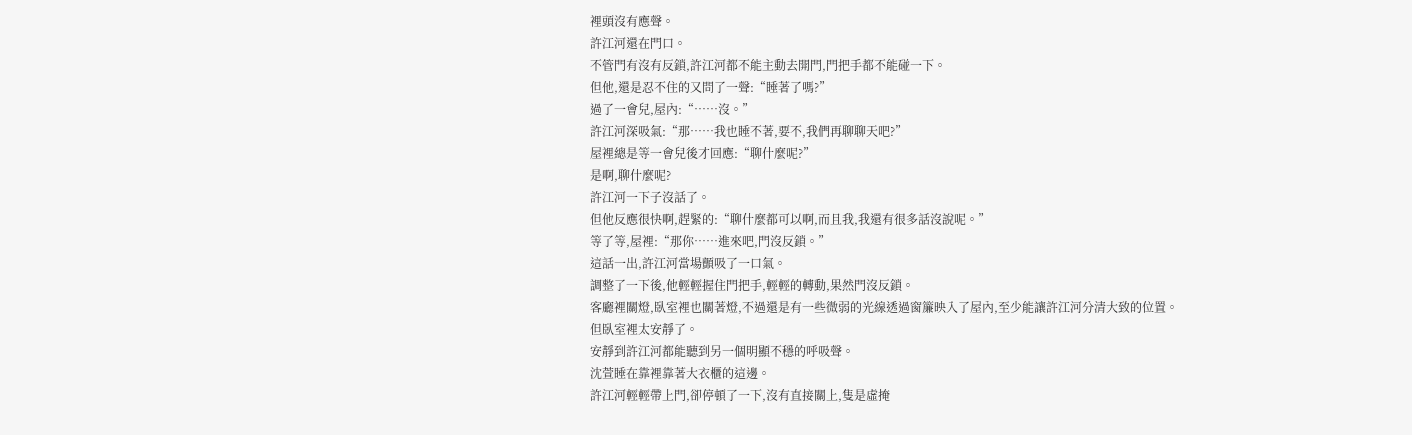裡頭沒有應聲。
許江河還在門口。
不管門有沒有反鎖,許江河都不能主動去開門,門把手都不能碰一下。
但他,還是忍不住的又問了一聲:“睡著了嗎?”
過了一會兒,屋內:“……沒。”
許江河深吸氣:“那……我也睡不著,要不,我們再聊聊天吧?”
屋裡總是等一會兒後才回應:“聊什麼呢?”
是啊,聊什麼呢?
許江河一下子沒話了。
但他反應很快啊,趕緊的:“聊什麼都可以啊,而且我,我還有很多話沒說呢。”
等了等,屋裡:“那你……進來吧,門沒反鎖。”
這話一出,許江河當場顫吸了一口氣。
調整了一下後,他輕輕握住門把手,輕輕的轉動,果然門沒反鎖。
客廳裡關燈,臥室裡也關著燈,不過還是有一些微弱的光線透過窗簾映入了屋內,至少能讓許江河分清大致的位置。
但臥室裡太安靜了。
安靜到許江河都能聽到另一個明顯不穩的呼吸聲。
沈萱睡在靠裡靠著大衣櫃的這邊。
許江河輕輕帶上門,卻停頓了一下,沒有直接關上,隻是虛掩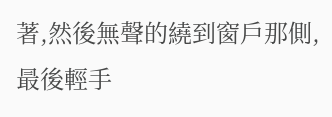著,然後無聲的繞到窗戶那側,最後輕手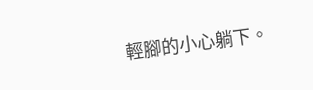輕腳的小心躺下。